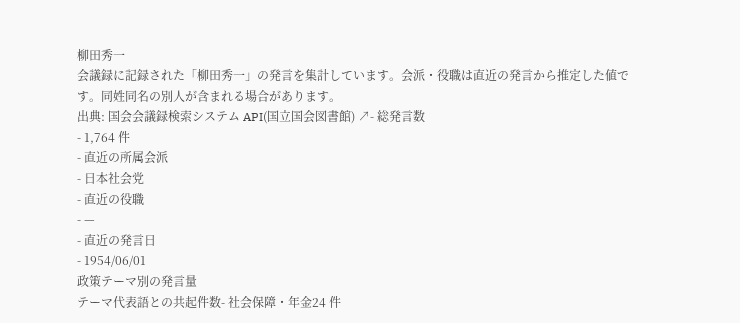柳田秀一
会議録に記録された「柳田秀一」の発言を集計しています。会派・役職は直近の発言から推定した値です。同姓同名の別人が含まれる場合があります。
出典: 国会会議録検索システム API(国立国会図書館) ↗- 総発言数
- 1,764 件
- 直近の所属会派
- 日本社会党
- 直近の役職
- —
- 直近の発言日
- 1954/06/01
政策テーマ別の発言量
テーマ代表語との共起件数- 社会保障・年金24 件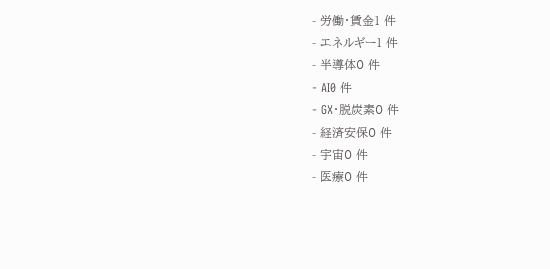- 労働・賃金1 件
- エネルギー1 件
- 半導体0 件
- AI0 件
- GX・脱炭素0 件
- 経済安保0 件
- 宇宙0 件
- 医療0 件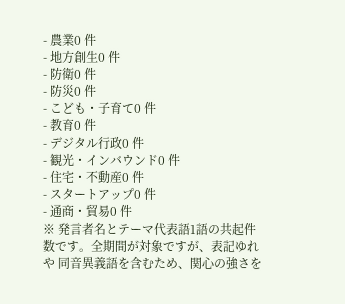- 農業0 件
- 地方創生0 件
- 防衛0 件
- 防災0 件
- こども・子育て0 件
- 教育0 件
- デジタル行政0 件
- 観光・インバウンド0 件
- 住宅・不動産0 件
- スタートアップ0 件
- 通商・貿易0 件
※ 発言者名とテーマ代表語1語の共起件数です。全期間が対象ですが、表記ゆれや 同音異義語を含むため、関心の強さを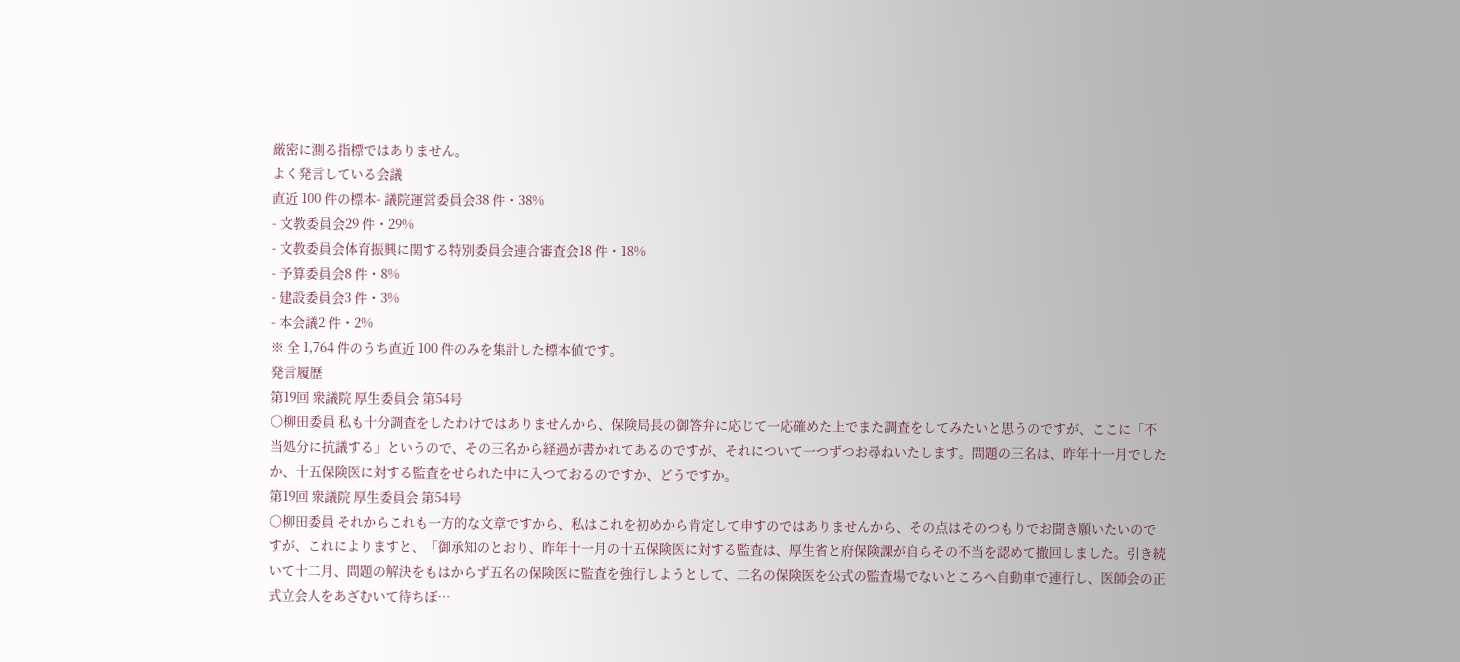厳密に測る指標ではありません。
よく発言している会議
直近 100 件の標本- 議院運営委員会38 件・38%
- 文教委員会29 件・29%
- 文教委員会体育振興に関する特別委員会連合審査会18 件・18%
- 予算委員会8 件・8%
- 建設委員会3 件・3%
- 本会議2 件・2%
※ 全 1,764 件のうち直近 100 件のみを集計した標本値です。
発言履歴
第19回 衆議院 厚生委員会 第54号
○柳田委員 私も十分調査をしたわけではありませんから、保険局長の御答弁に応じて一応確めた上でまた調査をしてみたいと思うのですが、ここに「不当処分に抗議する」というので、その三名から経過が書かれてあるのですが、それについて一つずつお尋ねいたします。問題の三名は、昨年十一月でしたか、十五保険医に対する監査をせられた中に入つておるのですか、どうですか。
第19回 衆議院 厚生委員会 第54号
○柳田委員 それからこれも一方的な文章ですから、私はこれを初めから肯定して申すのではありませんから、その点はそのつもりでお聞き願いたいのですが、これによりますと、「御承知のとおり、昨年十一月の十五保険医に対する監査は、厚生省と府保険課が自らその不当を認めて撤回しました。引き続いて十二月、問題の解決をもはからず五名の保険医に監査を強行しようとして、二名の保険医を公式の監査場でないところへ自動車で連行し、医師会の正式立会人をあざむいて待ちぼ…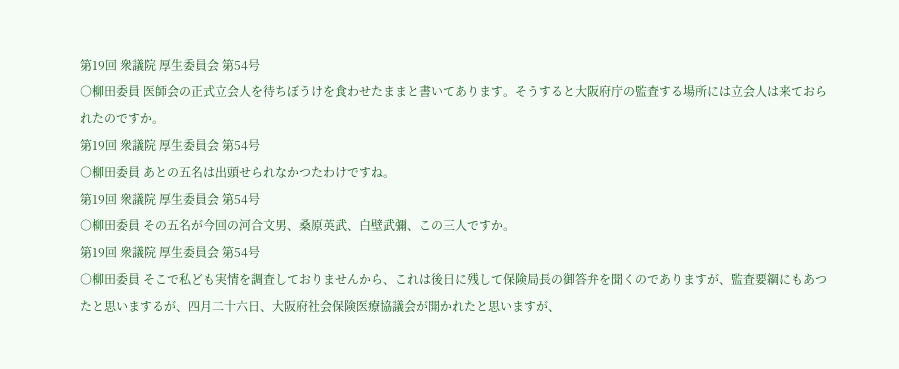第19回 衆議院 厚生委員会 第54号
○柳田委員 医師会の正式立会人を待ちぼうけを食わせたままと書いてあります。そうすると大阪府庁の監査する場所には立会人は来ておられたのですか。
第19回 衆議院 厚生委員会 第54号
○柳田委員 あとの五名は出頭せられなかつたわけですね。
第19回 衆議院 厚生委員会 第54号
○柳田委員 その五名が今回の河合文男、桑原英武、白壁武彌、この三人ですか。
第19回 衆議院 厚生委員会 第54号
○柳田委員 そこで私ども実情を調査しておりませんから、これは後日に残して保険局長の御答弁を聞くのでありますが、監査要綱にもあつたと思いまするが、四月二十六日、大阪府社会保険医療協議会が開かれたと思いますが、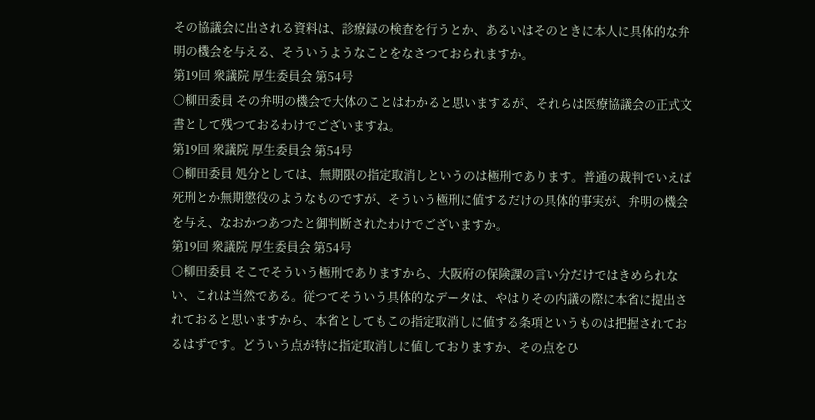その協議会に出される資料は、診療録の検査を行うとか、あるいはそのときに本人に具体的な弁明の機会を与える、そういうようなことをなさつておられますか。
第19回 衆議院 厚生委員会 第54号
○柳田委員 その弁明の機会で大体のことはわかると思いまするが、それらは医療協議会の正式文書として残つておるわけでございますね。
第19回 衆議院 厚生委員会 第54号
○柳田委員 処分としては、無期限の指定取消しというのは極刑であります。普通の裁判でいえば死刑とか無期懲役のようなものですが、そういう極刑に値するだけの具体的事実が、弁明の機会を与え、なおかつあつたと御判断されたわけでございますか。
第19回 衆議院 厚生委員会 第54号
○柳田委員 そこでそういう極刑でありますから、大阪府の保険課の言い分だけではきめられない、これは当然である。従つてそういう具体的なデータは、やはりその内議の際に本省に提出されておると思いますから、本省としてもこの指定取消しに値する条項というものは把握されておるはずです。どういう点が特に指定取消しに値しておりますか、その点をひ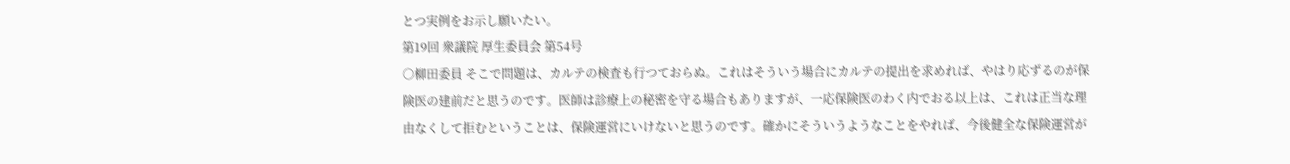とつ実例をお示し願いたい。
第19回 衆議院 厚生委員会 第54号
○柳田委員 そこで問題は、カルテの検査も行つておらぬ。これはそういう場合にカルテの提出を求めれば、やはり応ずるのが保険医の建前だと思うのです。医師は診療上の秘密を守る場合もありますが、一応保険医のわく内でおる以上は、これは正当な理由なくして拒むということは、保険運営にいけないと思うのです。確かにそういうようなことをやれば、今後健全な保険運営が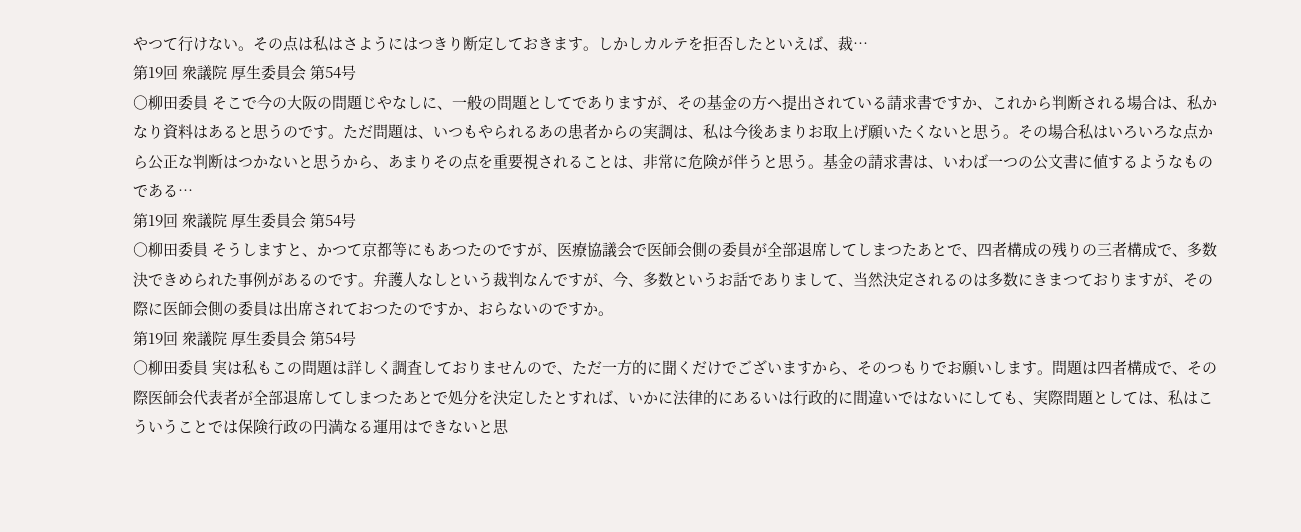やつて行けない。その点は私はさようにはつきり断定しておきます。しかしカルテを拒否したといえば、裁…
第19回 衆議院 厚生委員会 第54号
○柳田委員 そこで今の大阪の問題じやなしに、一般の問題としてでありますが、その基金の方へ提出されている請求書ですか、これから判断される場合は、私かなり資料はあると思うのです。ただ問題は、いつもやられるあの患者からの実調は、私は今後あまりお取上げ願いたくないと思う。その場合私はいろいろな点から公正な判断はつかないと思うから、あまりその点を重要視されることは、非常に危険が伴うと思う。基金の請求書は、いわば一つの公文書に値するようなものである…
第19回 衆議院 厚生委員会 第54号
○柳田委員 そうしますと、かつて京都等にもあつたのですが、医療協議会で医師会側の委員が全部退席してしまつたあとで、四者構成の残りの三者構成で、多数決できめられた事例があるのです。弁護人なしという裁判なんですが、今、多数というお話でありまして、当然決定されるのは多数にきまつておりますが、その際に医師会側の委員は出席されておつたのですか、おらないのですか。
第19回 衆議院 厚生委員会 第54号
○柳田委員 実は私もこの問題は詳しく調査しておりませんので、ただ一方的に聞くだけでございますから、そのつもりでお願いします。問題は四者構成で、その際医師会代表者が全部退席してしまつたあとで処分を決定したとすれば、いかに法律的にあるいは行政的に間違いではないにしても、実際問題としては、私はこういうことでは保険行政の円満なる運用はできないと思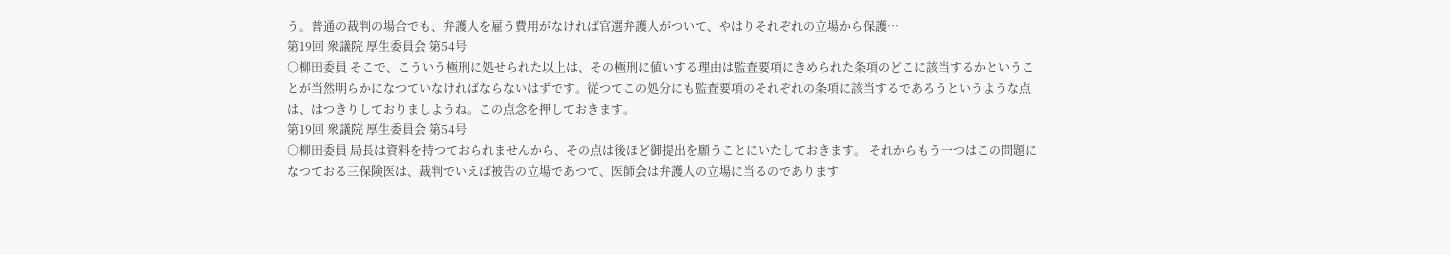う。普通の裁判の場合でも、弁護人を雇う費用がなければ官選弁護人がついて、やはりそれぞれの立場から保護…
第19回 衆議院 厚生委員会 第54号
○柳田委員 そこで、こういう極刑に処せられた以上は、その極刑に値いする理由は監査要項にきめられた条項のどこに該当するかということが当然明らかになつていなければならないはずです。従つてこの処分にも監査要項のそれぞれの条項に該当するであろうというような点は、はつきりしておりましようね。この点念を押しておきます。
第19回 衆議院 厚生委員会 第54号
○柳田委員 局長は資料を持つておられませんから、その点は後ほど御提出を願うことにいたしておきます。 それからもう一つはこの問題になつておる三保険医は、裁判でいえば被告の立場であつて、医師会は弁護人の立場に当るのであります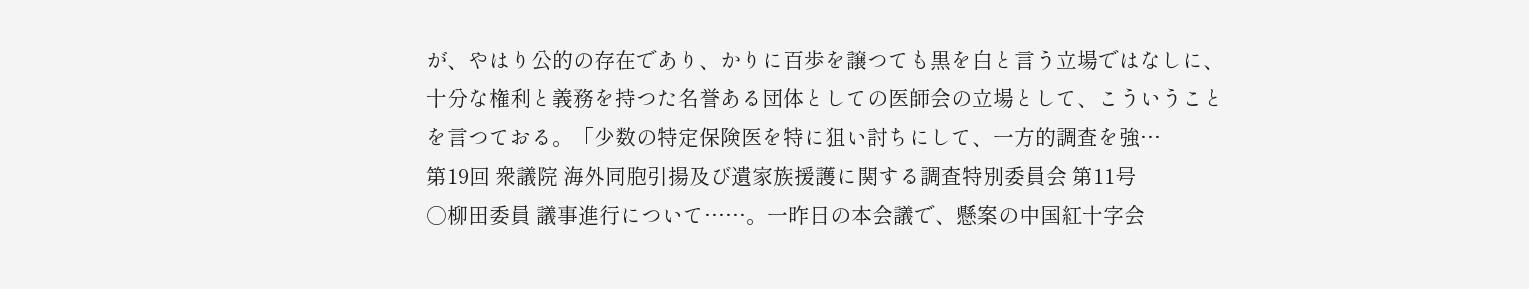が、やはり公的の存在であり、かりに百歩を譲つても黒を白と言う立場ではなしに、十分な権利と義務を持つた名誉ある団体としての医師会の立場として、こういうことを言つておる。「少数の特定保険医を特に狙い討ちにして、一方的調査を強…
第19回 衆議院 海外同胞引揚及び遺家族援護に関する調査特別委員会 第11号
○柳田委員 議事進行について……。一昨日の本会議で、懸案の中国紅十字会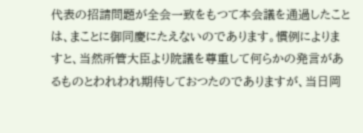代表の招請問題が全会一致をもつて本会議を通過したことは、まことに御同慶にたえないのであります。慣例によりますと、当然所管大臣より院議を尊重して何らかの発言があるものとわれわれ期待しておつたのでありますが、当日岡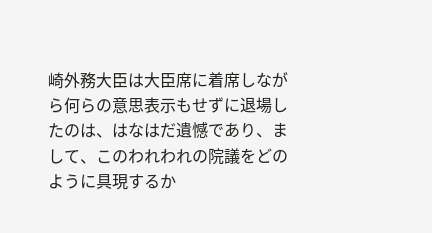崎外務大臣は大臣席に着席しながら何らの意思表示もせずに退場したのは、はなはだ遺憾であり、まして、このわれわれの院議をどのように具現するか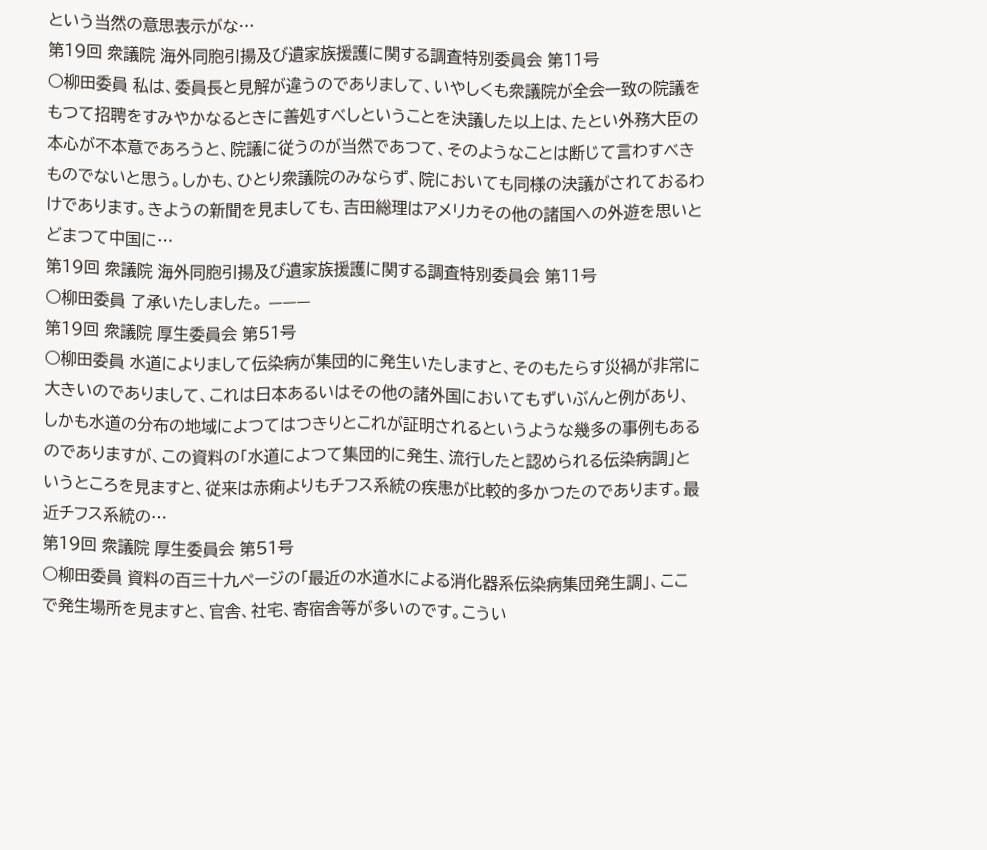という当然の意思表示がな…
第19回 衆議院 海外同胞引揚及び遺家族援護に関する調査特別委員会 第11号
○柳田委員 私は、委員長と見解が違うのでありまして、いやしくも衆議院が全会一致の院議をもつて招聘をすみやかなるときに善処すべしということを決議した以上は、たとい外務大臣の本心が不本意であろうと、院議に従うのが当然であつて、そのようなことは断じて言わすべきものでないと思う。しかも、ひとり衆議院のみならず、院においても同様の決議がされておるわけであります。きようの新聞を見ましても、吉田総理はアメリカその他の諸国への外遊を思いとどまつて中国に…
第19回 衆議院 海外同胞引揚及び遺家族援護に関する調査特別委員会 第11号
○柳田委員 了承いたしました。 ———
第19回 衆議院 厚生委員会 第51号
○柳田委員 水道によりまして伝染病が集団的に発生いたしますと、そのもたらす災禍が非常に大きいのでありまして、これは日本あるいはその他の諸外国においてもずいぶんと例があり、しかも水道の分布の地域によつてはつきりとこれが証明されるというような幾多の事例もあるのでありますが、この資料の「水道によつて集団的に発生、流行したと認められる伝染病調」というところを見ますと、従来は赤痢よりもチフス系統の疾患が比較的多かつたのであります。最近チフス系統の…
第19回 衆議院 厚生委員会 第51号
○柳田委員 資料の百三十九ページの「最近の水道水による消化器系伝染病集団発生調」、ここで発生場所を見ますと、官舎、社宅、寄宿舎等が多いのです。こうい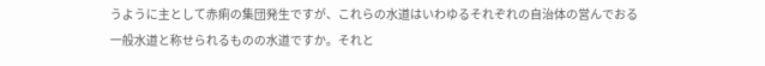うように主として赤痢の集団発生ですが、これらの水道はいわゆるそれぞれの自治体の営んでおる一般水道と称せられるものの水道ですか。それと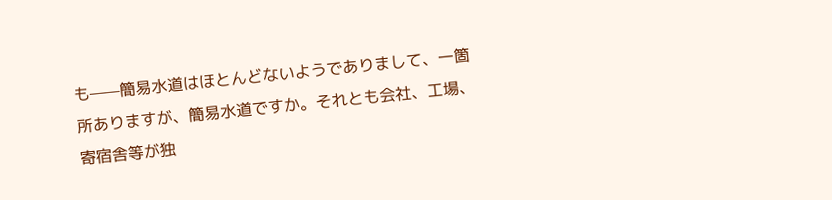も——簡易水道はほとんどないようでありまして、一箇所ありますが、簡易水道ですか。それとも会社、工場、寄宿舎等が独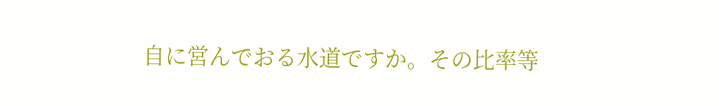自に営んでおる水道ですか。その比率等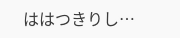ははつきりし…